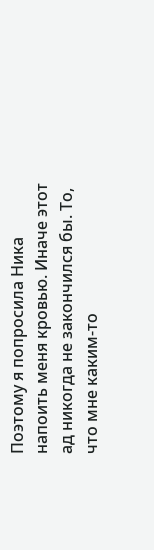Поэтому я попросила Ника напоить меня кровью. Иначе этот ад никогда не закончился бы. То, что мне каким-то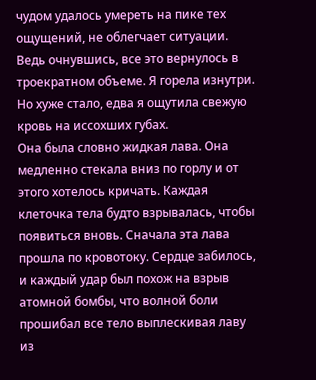чудом удалось умереть на пике тех ощущений, не облегчает ситуации. Ведь очнувшись, все это вернулось в троекратном объеме. Я горела изнутри. Но хуже стало, едва я ощутила свежую кровь на иссохших губах.
Она была словно жидкая лава. Она медленно стекала вниз по горлу и от этого хотелось кричать. Каждая клеточка тела будто взрывалась, чтобы появиться вновь. Сначала эта лава прошла по кровотоку. Сердце забилось, и каждый удар был похож на взрыв атомной бомбы, что волной боли прошибал все тело выплескивая лаву из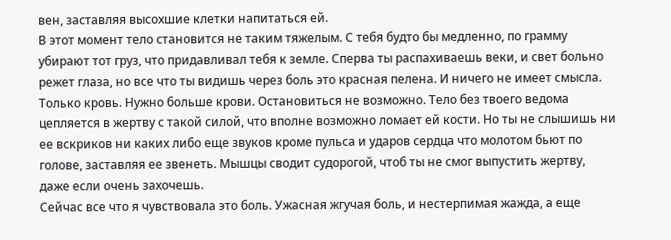вен, заставляя высохшие клетки напитаться ей.
В этот момент тело становится не таким тяжелым. С тебя будто бы медленно, по грамму убирают тот груз, что придавливал тебя к земле. Сперва ты распахиваешь веки, и свет больно режет глаза, но все что ты видишь через боль это красная пелена. И ничего не имеет смысла. Только кровь. Нужно больше крови. Остановиться не возможно. Тело без твоего ведома цепляется в жертву с такой силой, что вполне возможно ломает ей кости. Но ты не слышишь ни ее вскриков ни каких либо еще звуков кроме пульса и ударов сердца что молотом бьют по голове, заставляя ее звенеть. Мышцы сводит судорогой, чтоб ты не смог выпустить жертву, даже если очень захочешь.
Сейчас все что я чувствовала это боль. Ужасная жгучая боль, и нестерпимая жажда, а еще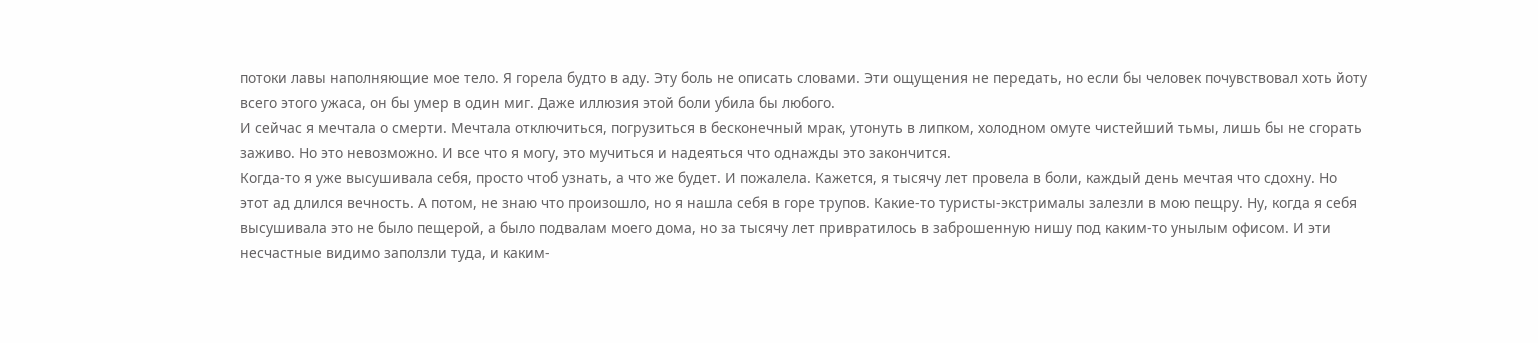потоки лавы наполняющие мое тело. Я горела будто в аду. Эту боль не описать словами. Эти ощущения не передать, но если бы человек почувствовал хоть йоту всего этого ужаса, он бы умер в один миг. Даже иллюзия этой боли убила бы любого.
И сейчас я мечтала о смерти. Мечтала отключиться, погрузиться в бесконечный мрак, утонуть в липком, холодном омуте чистейший тьмы, лишь бы не сгорать заживо. Но это невозможно. И все что я могу, это мучиться и надеяться что однажды это закончится.
Когда-то я уже высушивала себя, просто чтоб узнать, а что же будет. И пожалела. Кажется, я тысячу лет провела в боли, каждый день мечтая что сдохну. Но этот ад длился вечность. А потом, не знаю что произошло, но я нашла себя в горе трупов. Какие-то туристы-экстрималы залезли в мою пещру. Ну, когда я себя высушивала это не было пещерой, а было подвалам моего дома, но за тысячу лет привратилось в заброшенную нишу под каким-то унылым офисом. И эти несчастные видимо заползли туда, и каким-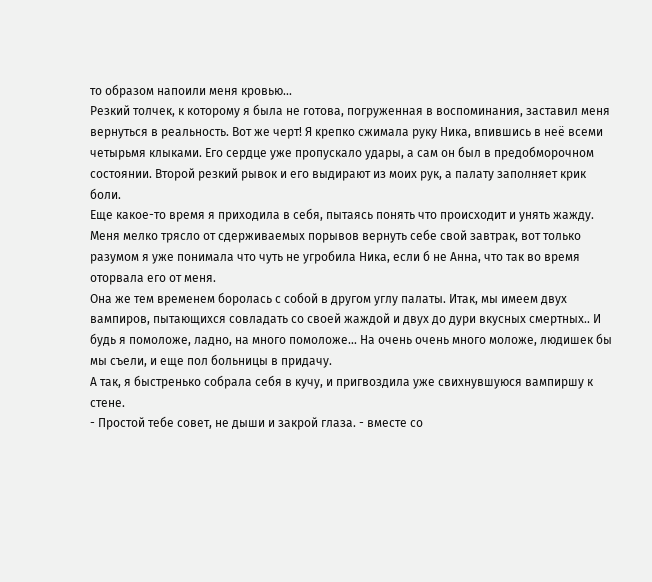то образом напоили меня кровью...
Резкий толчек, к которому я была не готова, погруженная в воспоминания, заставил меня вернуться в реальность. Вот же черт! Я крепко сжимала руку Ника, впившись в неё всеми четырьмя клыками. Его сердце уже пропускало удары, а сам он был в предобморочном состоянии. Второй резкий рывок и его выдирают из моих рук, а палату заполняет крик боли.
Еще какое-то время я приходила в себя, пытаясь понять что происходит и унять жажду. Меня мелко трясло от сдерживаемых порывов вернуть себе свой завтрак, вот только разумом я уже понимала что чуть не угробила Ника, если б не Анна, что так во время оторвала его от меня.
Она же тем временем боролась с собой в другом углу палаты. Итак, мы имеем двух вампиров, пытающихся совладать со своей жаждой и двух до дури вкусных смертных.. И будь я помоложе, ладно, на много помоложе... На очень очень много моложе, людишек бы мы съели, и еще пол больницы в придачу.
А так, я быстренько собрала себя в кучу, и пригвоздила уже свихнувшуюся вампиршу к стене.
- Простой тебе совет, не дыши и закрой глаза. - вместе со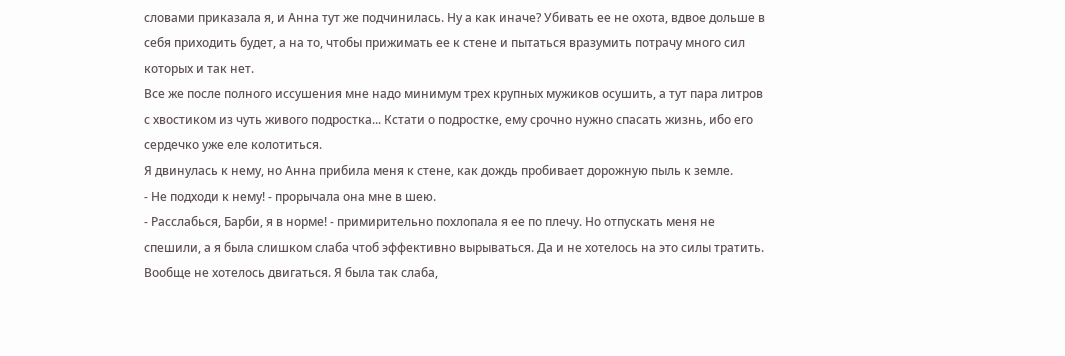словами приказала я, и Анна тут же подчинилась. Ну а как иначе? Убивать ее не охота, вдвое дольше в себя приходить будет, а на то, чтобы прижимать ее к стене и пытаться вразумить потрачу много сил которых и так нет.
Все же после полного иссушения мне надо минимум трех крупных мужиков осушить, а тут пара литров с хвостиком из чуть живого подростка... Кстати о подростке, ему срочно нужно спасать жизнь, ибо его сердечко уже еле колотиться.
Я двинулась к нему, но Анна прибила меня к стене, как дождь пробивает дорожную пыль к земле.
- Не подходи к нему! - прорычала она мне в шею.
- Расслабься, Барби, я в норме! - примирительно похлопала я ее по плечу. Но отпускать меня не спешили, а я была слишком слаба чтоб эффективно вырываться. Да и не хотелось на это силы тратить. Вообще не хотелось двигаться. Я была так слаба,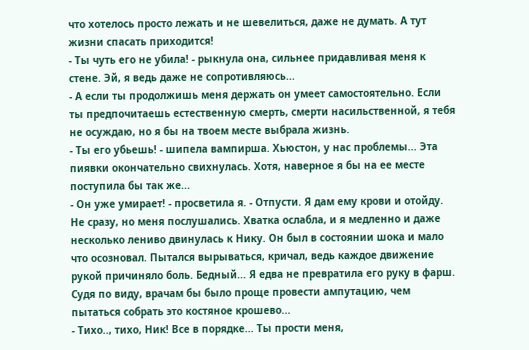что хотелось просто лежать и не шевелиться, даже не думать. А тут жизни спасать приходится!
- Ты чуть его не убила! - рыкнула она, сильнее придавливая меня к стене. Эй, я ведь даже не сопротивляюсь...
- А если ты продолжишь меня держать он умеет самостоятельно. Если ты предпочитаешь естественную смерть, смерти насильственной, я тебя не осуждаю, но я бы на твоем месте выбрала жизнь.
- Ты его убьешь! - шипела вампирша. Хьюстон, у нас проблемы... Эта пиявки окончательно свихнулась. Хотя, наверное я бы на ее месте поступила бы так же...
- Он уже умирает! - просветила я. - Отпусти. Я дам ему крови и отойду.
Не сразу, но меня послушались. Хватка ослабла, и я медленно и даже несколько лениво двинулась к Нику. Он был в состоянии шока и мало что осозновал. Пытался вырываться, кричал, ведь каждое движение рукой причиняло боль. Бедный... Я едва не превратила его руку в фарш. Судя по виду, врачам бы было проще провести ампутацию, чем пытаться собрать это костяное крошево...
- Тихо.., тихо, Ник! Все в порядке... Ты прости меня,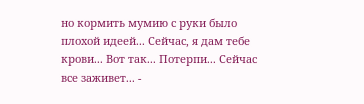но кормить мумию с руки было плохой идеей... Сейчас, я дам тебе крови... Вот так... Потерпи... Сейчас все заживет... -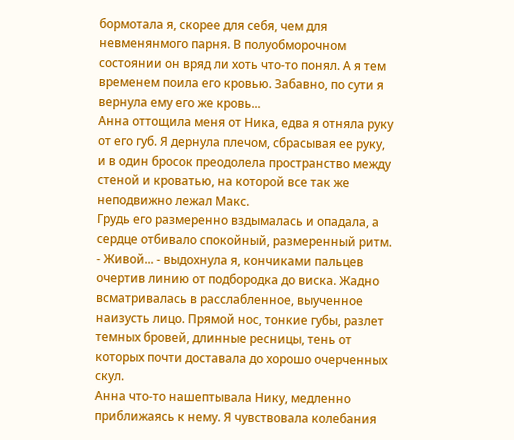бормотала я, скорее для себя, чем для невменянмого парня. В полуобморочном состоянии он вряд ли хоть что-то понял. А я тем временем поила его кровью. Забавно, по сути я вернула ему его же кровь...
Анна оттощила меня от Ника, едва я отняла руку от его губ. Я дернула плечом, сбрасывая ее руку, и в один бросок преодолела пространство между стеной и кроватью, на которой все так же неподвижно лежал Макс.
Грудь его размеренно вздымалась и опадала, а сердце отбивало спокойный, размеренный ритм.
- Живой... - выдохнула я, кончиками пальцев очертив линию от подбородка до виска. Жадно всматривалась в расслабленное, выученное наизусть лицо. Прямой нос, тонкие губы, разлет темных бровей, длинные ресницы, тень от которых почти доставала до хорошо очерченных скул.
Анна что-то нашептывала Нику, медленно приближаясь к нему. Я чувствовала колебания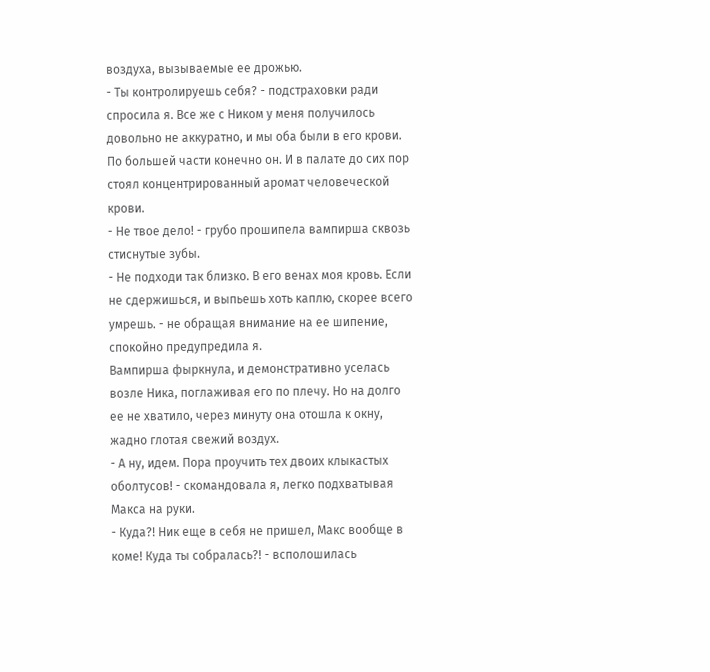воздуха, вызываемые ее дрожью.
- Ты контролируешь себя? - подстраховки ради спросила я. Все же с Ником у меня получилось довольно не аккуратно, и мы оба были в его крови. По большей части конечно он. И в палате до сих пор стоял концентрированный аромат человеческой крови.
- Не твое дело! - грубо прошипела вампирша сквозь стиснутые зубы.
- Не подходи так близко. В его венах моя кровь. Если не сдержишься, и выпьешь хоть каплю, скорее всего умрешь. - не обращая внимание на ее шипение, спокойно предупредила я.
Вампирша фыркнула, и демонстративно уселась возле Ника, поглаживая его по плечу. Но на долго ее не хватило, через минуту она отошла к окну, жадно глотая свежий воздух.
- А ну, идем. Пора проучить тех двоих клыкастых оболтусов! - скомандовала я, легко подхватывая Макса на руки.
- Куда?! Ник еще в себя не пришел, Макс вообще в коме! Куда ты собралась?! - всполошилась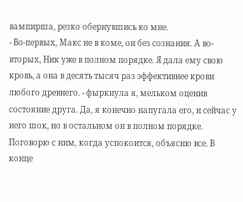вампирша, резко обернувшись ко мне.
- Во-первых, Макс не в коме, он без сознания. А во-вторых, Ник уже в полном порядке. Я дала ему свою кровь, а она в десять тысяч раз эффективнее крови любого древнего. - фыркнула я, мельком оценив состояние друга. Да, я конечно напугала его, и сейчас у него шок, но в остальном он в полном порядке. Поговорю с ним, когда успокоится, объясню все. В конце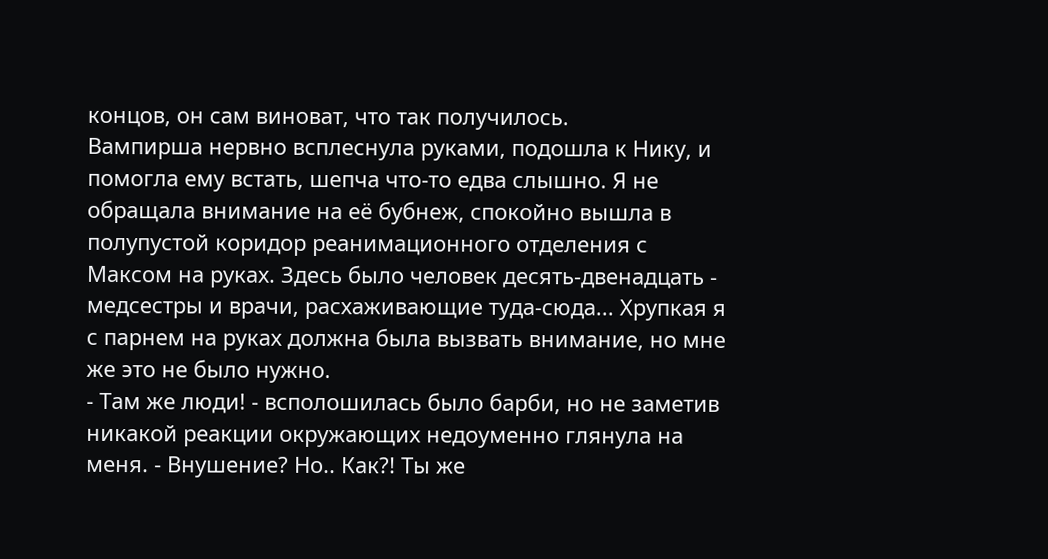концов, он сам виноват, что так получилось.
Вампирша нервно всплеснула руками, подошла к Нику, и помогла ему встать, шепча что-то едва слышно. Я не обращала внимание на её бубнеж, спокойно вышла в полупустой коридор реанимационного отделения с Максом на руках. Здесь было человек десять-двенадцать - медсестры и врачи, расхаживающие туда-сюда... Хрупкая я с парнем на руках должна была вызвать внимание, но мне же это не было нужно.
- Там же люди! - всполошилась было барби, но не заметив никакой реакции окружающих недоуменно глянула на меня. - Внушение? Но.. Как?! Ты же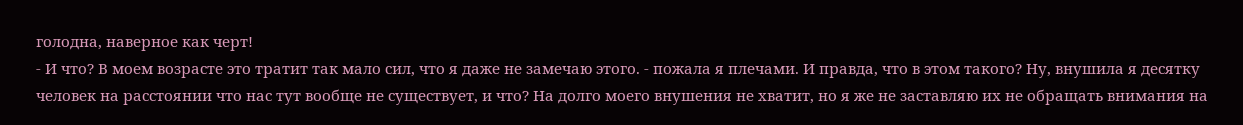голодна, наверное как черт!
- И что? В моем возрасте это тратит так мало сил, что я даже не замечаю этого. - пожала я плечами. И правда, что в этом такого? Ну, внушила я десятку человек на расстоянии что нас тут вообще не существует, и что? На долго моего внушения не хватит, но я же не заставляю их не обращать внимания на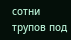сотни трупов под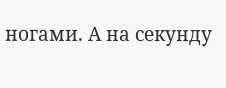ногами. А на секунду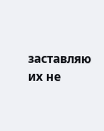заставляю их не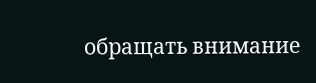обращать внимание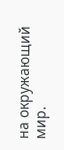на окружающий мир.